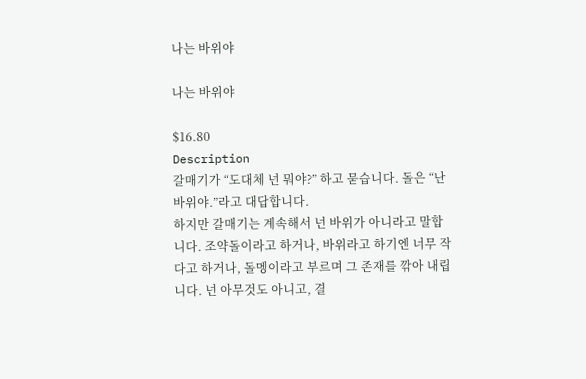나는 바위야

나는 바위야

$16.80
Description
갈매기가 “도대체 넌 뭐야?” 하고 묻습니다. 돌은 “난 바위야.”라고 대답합니다.
하지만 갈매기는 계속해서 넌 바위가 아니라고 말합니다. 조약돌이라고 하거나, 바위라고 하기엔 너무 작다고 하거나, 돌멩이라고 부르며 그 존재를 깎아 내립니다. 넌 아무것도 아니고, 결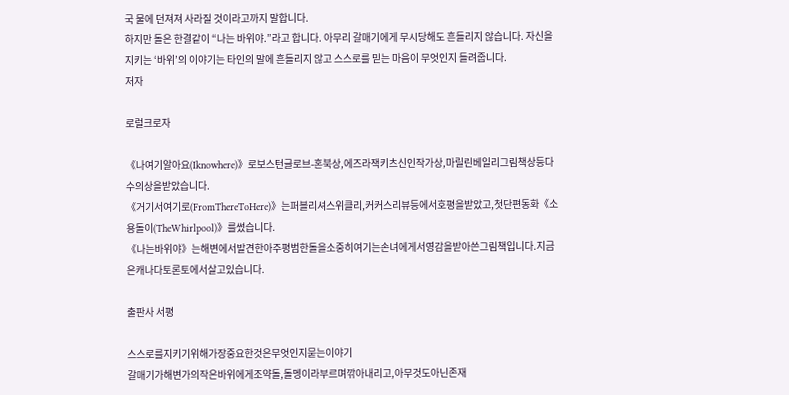국 물에 던져져 사라질 것이라고까지 말합니다.
하지만 돌은 한결같이 “나는 바위야.”라고 합니다. 아무리 갈매기에게 무시당해도 흔들리지 않습니다. 자신을 지키는 ‘바위’의 이야기는 타인의 말에 흔들리지 않고 스스로를 믿는 마음이 무엇인지 들려줍니다.
저자

로럴크로자

《나여기알아요(Iknowhere)》로보스턴글로브-혼북상,에즈라잭키츠신인작가상,마릴린베일리그림책상등다수의상을받았습니다.
《거기서여기로(FromThereToHere)》는퍼블리셔스위클리,커커스리뷰등에서호평을받았고,첫단편동화《소용돌이(TheWhirlpool)》를썼습니다.
《나는바위야》는해변에서발견한아주평범한돌을소중히여기는손녀에게서영감을받아쓴그림책입니다.지금은캐나다토론토에서살고있습니다.

출판사 서평

스스로를지키기위해가장중요한것은무엇인지묻는이야기
갈매기가해변가의작은바위에게조약돌,돌멩이라부르며깎아내리고,아무것도아닌존재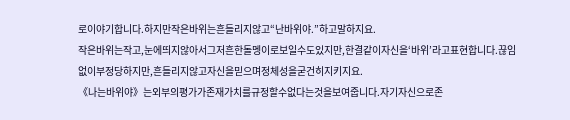로이야기합니다.하지만작은바위는흔들리지않고“난바위야.”하고말하지요.
작은바위는작고,눈에띄지않아서그저흔한돌멩이로보일수도있지만,한결같이자신을‘바위’라고표현합니다.끊임없이부정당하지만,흔들리지않고자신을믿으며정체성을굳건히지키지요.
《나는바위야》는외부의평가가존재가치를규정할수없다는것을보여줍니다.자기자신으로존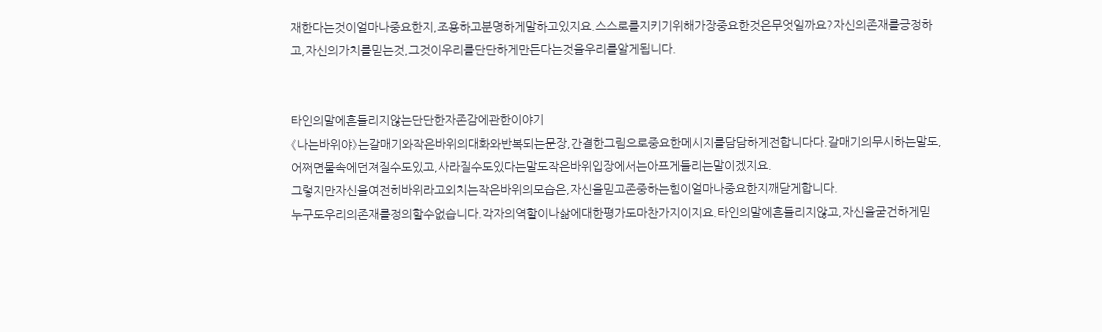재한다는것이얼마나중요한지,조용하고분명하게말하고있지요.스스로를지키기위해가장중요한것은무엇일까요?자신의존재를긍정하고,자신의가치를믿는것,그것이우리를단단하게만든다는것을우리를알게됩니다.


타인의말에흔들리지않는단단한자존감에관한이야기
《나는바위야》는갈매기와작은바위의대화와반복되는문장,간결한그림으로중요한메시지를담담하게전합니다다.갈매기의무시하는말도,어쩌면물속에던져질수도있고,사라질수도있다는말도작은바위입장에서는아프게들리는말이겠지요.
그렇지만자신을여전히바위라고외치는작은바위의모습은,자신을믿고존중하는힘이얼마나중요한지깨닫게합니다.
누구도우리의존재를정의할수없습니다.각자의역할이나삶에대한평가도마찬가지이지요.타인의말에흔들리지않고,자신을굳건하게믿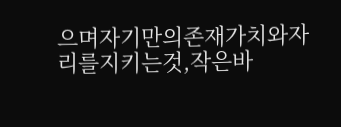으며자기만의존재가치와자리를지키는것,작은바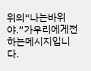위의“나는바위야.”가우리에게전하는메시지입니다.